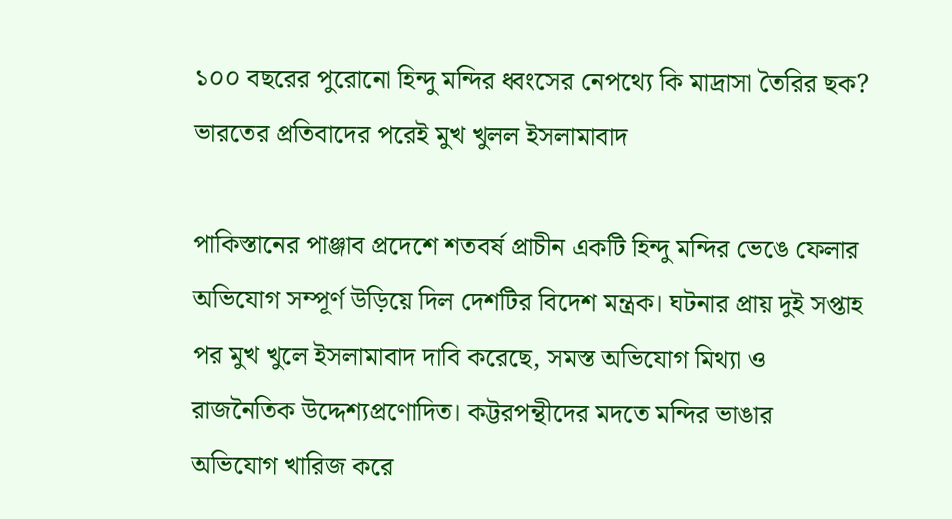১০০ বছরের পুরোনো হিন্দু মন্দির ধ্বংসের নেপথ্যে কি মাদ্রাসা তৈরির ছক? ভারতের প্রতিবাদের পরেই মুখ খুলল ইসলামাবাদ

পাকিস্তানের পাঞ্জাব প্রদেশে শতবর্ষ প্রাচীন একটি হিন্দু মন্দির ভেঙে ফেলার অভিযোগ সম্পূর্ণ উড়িয়ে দিল দেশটির বিদেশ মন্ত্রক। ঘটনার প্রায় দুই সপ্তাহ পর মুখ খুলে ইসলামাবাদ দাবি করেছে, সমস্ত অভিযোগ মিথ্যা ও রাজনৈতিক উদ্দেশ্যপ্রণোদিত। কট্টরপন্থীদের মদতে মন্দির ভাঙার অভিযোগ খারিজ করে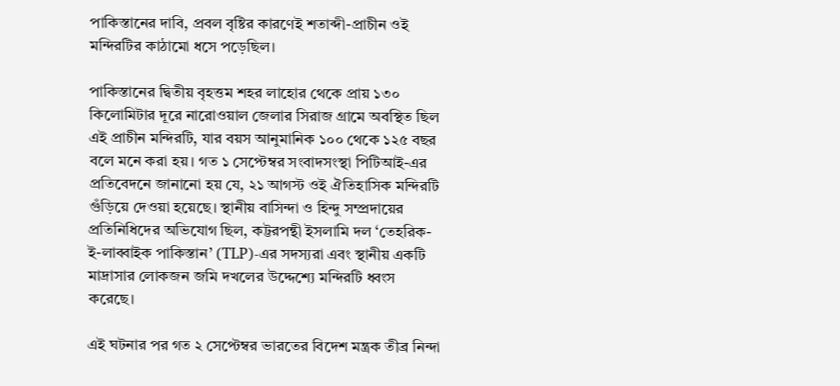পাকিস্তানের দাবি, প্রবল বৃষ্টির কারণেই শতাব্দী-প্রাচীন ওই মন্দিরটির কাঠামো ধসে পড়েছিল।

পাকিস্তানের দ্বিতীয় বৃহত্তম শহর লাহোর থেকে প্রায় ১৩০ কিলোমিটার দূরে নারোওয়াল জেলার সিরাজ গ্রামে অবস্থিত ছিল এই প্রাচীন মন্দিরটি, যার বয়স আনুমানিক ১০০ থেকে ১২৫ বছর বলে মনে করা হয়। গত ১ সেপ্টেম্বর সংবাদসংস্থা পিটিআই-এর প্রতিবেদনে জানানো হয় যে, ২১ আগস্ট ওই ঐতিহাসিক মন্দিরটি গুঁড়িয়ে দেওয়া হয়েছে। স্থানীয় বাসিন্দা ও হিন্দু সম্প্রদায়ের প্রতিনিধিদের অভিযোগ ছিল, কট্টরপন্থী ইসলামি দল ‘তেহরিক-ই-লাব্বাইক পাকিস্তান’ (TLP)-এর সদস্যরা এবং স্থানীয় একটি মাদ্রাসার লোকজন জমি দখলের উদ্দেশ্যে মন্দিরটি ধ্বংস করেছে।

এই ঘটনার পর গত ২ সেপ্টেম্বর ভারতের বিদেশ মন্ত্রক তীব্র নিন্দা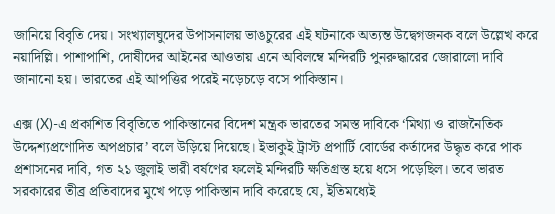জানিয়ে বিবৃতি দেয়। সংখ্যালঘুদের উপাসনালয় ভাঙচুরের এই ঘটনাকে অত্যন্ত উদ্বেগজনক বলে উল্লেখ করে নয়াদিল্লি। পাশাপাশি, দোষীদের আইনের আওতায় এনে অবিলম্বে মন্দিরটি পুনরুদ্ধারের জোরালো দাবি জানানো হয়। ভারতের এই আপত্তির পরেই নড়েচড়ে বসে পাকিস্তান।

এক্স (X)-এ প্রকাশিত বিবৃতিতে পাকিস্তানের বিদেশ মন্ত্রক ভারতের সমস্ত দাবিকে ‘মিথ্যা ও রাজনৈতিক উদ্দেশ্যপ্রণোদিত অপপ্রচার’ বলে উড়িয়ে দিয়েছে। ইভাকুই ট্রাস্ট প্রপার্টি বোর্ডের কর্তাদের উদ্ধৃত করে পাক প্রশাসনের দাবি, গত ২১ জুলাই ভারী বর্ষণের ফলেই মন্দিরটি ক্ষতিগ্রস্ত হয়ে ধসে পড়েছিল। তবে ভারত সরকারের তীব্র প্রতিবাদের মুখে পড়ে পাকিস্তান দাবি করেছে যে, ইতিমধ্যেই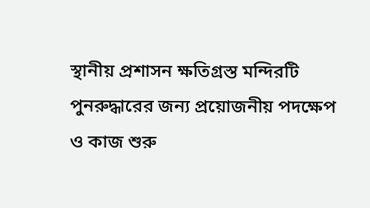স্থানীয় প্রশাসন ক্ষতিগ্রস্ত মন্দিরটি পুনরুদ্ধারের জন্য প্রয়োজনীয় পদক্ষেপ ও কাজ শুরু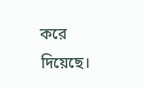করে দিয়েছে।